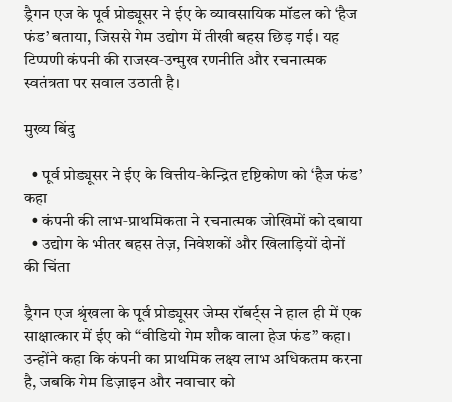ड्रैगन एज के पूर्व प्रोड्यूसर ने ईए के व्यावसायिक मॉडल को ‘हैज फंड’ बताया, जिससे गेम उद्योग में तीखी बहस छिड़ गई। यह टिप्पणी कंपनी की राजस्व‑उन्मुख रणनीति और रचनात्मक स्वतंत्रता पर सवाल उठाती है।

मुख्य बिंदु

  • पूर्व प्रोड्यूसर ने ईए के वित्तीय‑केन्द्रित दृष्टिकोण को ‘हैज फंड’ कहा
  • कंपनी की लाभ‑प्राथमिकता ने रचनात्मक जोखिमों को दबाया
  • उद्योग के भीतर बहस तेज़, निवेशकों और खिलाड़ियों दोनों की चिंता

ड्रैगन एज श्रृंखला के पूर्व प्रोड्यूसर जेम्स रॉबर्ट्स ने हाल ही में एक साक्षात्कार में ईए को “वीडियो गेम शौक वाला हेज फंड” कहा। उन्होंने कहा कि कंपनी का प्राथमिक लक्ष्य लाभ अधिकतम करना है, जबकि गेम डिज़ाइन और नवाचार को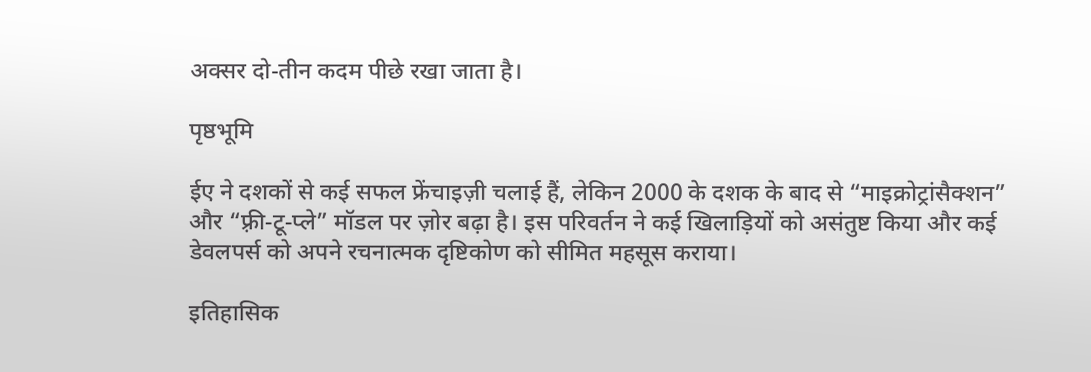अक्सर दो‑तीन कदम पीछे रखा जाता है।

पृष्ठभूमि

ईए ने दशकों से कई सफल फ्रेंचाइज़ी चलाई हैं, लेकिन 2000 के दशक के बाद से “माइक्रोट्रांसैक्शन” और “फ़्री‑टू‑प्ले” मॉडल पर ज़ोर बढ़ा है। इस परिवर्तन ने कई खिलाड़ियों को असंतुष्ट किया और कई डेवलपर्स को अपने रचनात्मक दृष्टिकोण को सीमित महसूस कराया।

इतिहासिक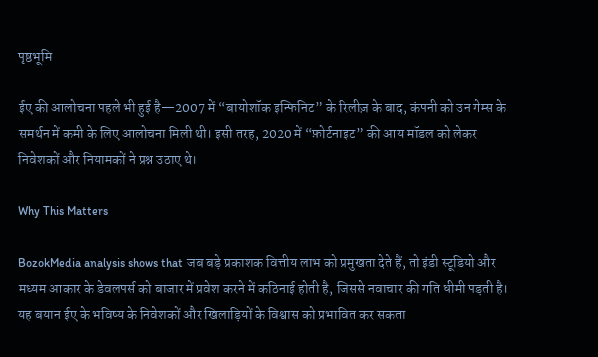पृष्ठभूमि

ईए की आलोचना पहले भी हुई है—2007 में “बायोशॉक इन्फिनिट” के रिलीज़ के बाद, कंपनी को उन गेम्स के समर्थन में कमी के लिए आलोचना मिली थी। इसी तरह, 2020 में “फ़ोर्टनाइट” की आय मॉडल को लेकर निवेशकों और नियामकों ने प्रश्न उठाए थे।

Why This Matters

BozokMedia analysis shows that जब बड़े प्रकाशक वित्तीय लाभ को प्रमुखता देते हैं, तो इंडी स्टूडियो और मध्यम आकार के डेवलपर्स को बाजार में प्रवेश करने में कठिनाई होती है, जिससे नवाचार की गति धीमी पड़ती है। यह बयान ईए के भविष्य के निवेशकों और खिलाड़ियों के विश्वास को प्रभावित कर सकता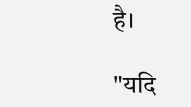है।

"यदि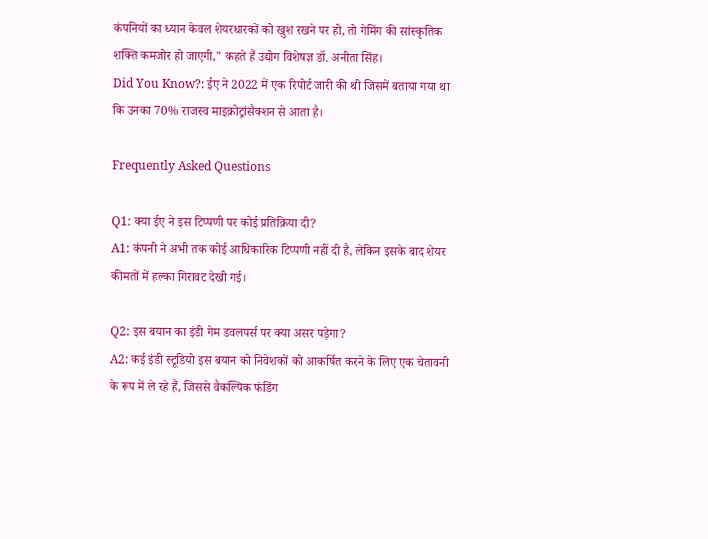कंपनियों का ध्यान केवल शेयरधारकों को खुश रखने पर हो, तो गेमिंग की सांस्कृतिक शक्ति कमजोर हो जाएगी," कहते हैं उद्योग विशेषज्ञ डॉ. अनीता सिंह।
Did You Know?: ईए ने 2022 में एक रिपोर्ट जारी की थी जिसमें बताया गया था कि उनका 70% राजस्व माइक्रोट्रांसैक्शन से आता है।

Frequently Asked Questions

Q1: क्या ईए ने इस टिप्पणी पर कोई प्रतिक्रिया दी?
A1: कंपनी ने अभी तक कोई आधिकारिक टिप्पणी नहीं दी है, लेकिन इसके बाद शेयर कीमतों में हल्का गिरावट देखी गई।

Q2: इस बयान का इंडी गेम डवलपर्स पर क्या असर पड़ेगा?
A2: कई इंडी स्टूडियो इस बयान को निवेशकों को आकर्षित करने के लिए एक चेतावनी के रूप में ले रहे हैं, जिससे वैकल्पिक फंडिंग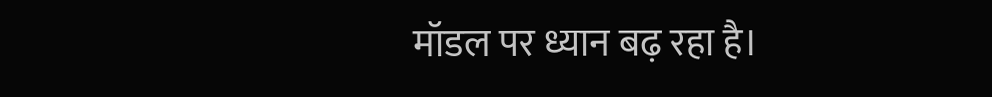मॉडल पर ध्यान बढ़ रहा है।